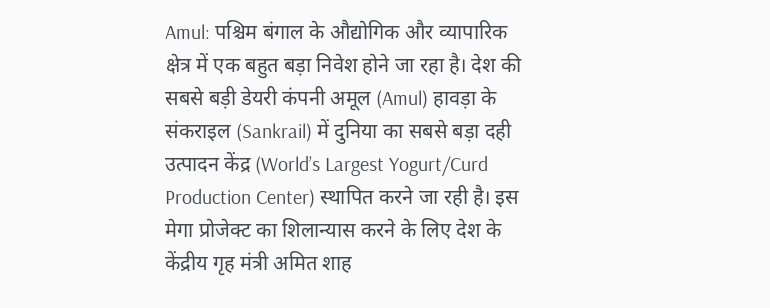Amul: पश्चिम बंगाल के औद्योगिक और व्यापारिक क्षेत्र में एक बहुत बड़ा निवेश होने जा रहा है। देश की सबसे बड़ी डेयरी कंपनी अमूल (Amul) हावड़ा के संकराइल (Sankrail) में दुनिया का सबसे बड़ा दही उत्पादन केंद्र (World’s Largest Yogurt/Curd Production Center) स्थापित करने जा रही है। इस मेगा प्रोजेक्ट का शिलान्यास करने के लिए देश के केंद्रीय गृह मंत्री अमित शाह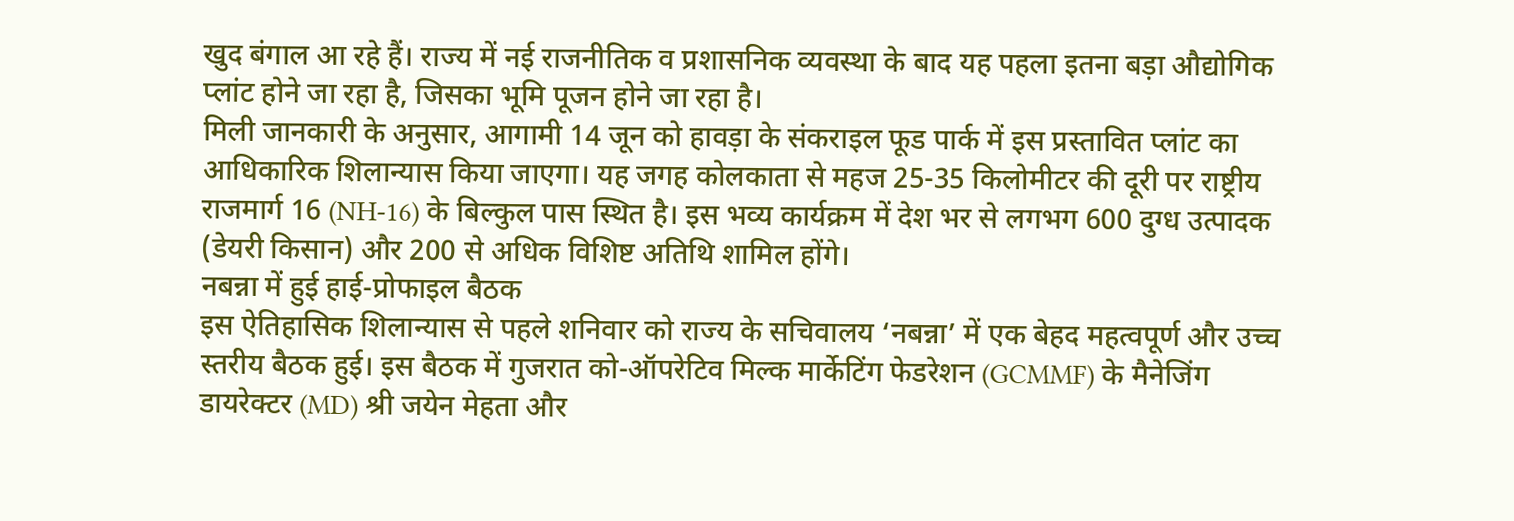खुद बंगाल आ रहे हैं। राज्य में नई राजनीतिक व प्रशासनिक व्यवस्था के बाद यह पहला इतना बड़ा औद्योगिक प्लांट होने जा रहा है, जिसका भूमि पूजन होने जा रहा है।
मिली जानकारी के अनुसार, आगामी 14 जून को हावड़ा के संकराइल फूड पार्क में इस प्रस्तावित प्लांट का आधिकारिक शिलान्यास किया जाएगा। यह जगह कोलकाता से महज 25-35 किलोमीटर की दूरी पर राष्ट्रीय राजमार्ग 16 (NH-16) के बिल्कुल पास स्थित है। इस भव्य कार्यक्रम में देश भर से लगभग 600 दुग्ध उत्पादक (डेयरी किसान) और 200 से अधिक विशिष्ट अतिथि शामिल होंगे।
नबन्ना में हुई हाई-प्रोफाइल बैठक
इस ऐतिहासिक शिलान्यास से पहले शनिवार को राज्य के सचिवालय ‘नबन्ना’ में एक बेहद महत्वपूर्ण और उच्च स्तरीय बैठक हुई। इस बैठक में गुजरात को-ऑपरेटिव मिल्क मार्केटिंग फेडरेशन (GCMMF) के मैनेजिंग डायरेक्टर (MD) श्री जयेन मेहता और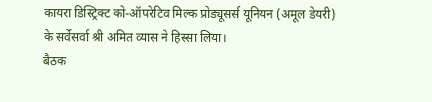कायरा डिस्ट्रिक्ट को-ऑपरेटिव मिल्क प्रोड्यूसर्स यूनियन (अमूल डेयरी) के सर्वेसर्वा श्री अमित व्यास ने हिस्सा लिया।
बैठक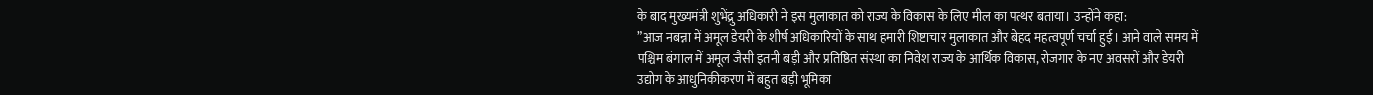के बाद मुख्यमंत्री शुभेंद्रु अधिकारी ने इस मुलाकात को राज्य के विकास के लिए मील का पत्थर बताया। उन्होंने कहा:
”आज नबन्ना में अमूल डेयरी के शीर्ष अधिकारियों के साथ हमारी शिष्टाचार मुलाकात और बेहद महत्वपूर्ण चर्चा हुई। आने वाले समय में पश्चिम बंगाल में अमूल जैसी इतनी बड़ी और प्रतिष्ठित संस्था का निवेश राज्य के आर्थिक विकास, रोजगार के नए अवसरों और डेयरी उद्योग के आधुनिकीकरण में बहुत बड़ी भूमिका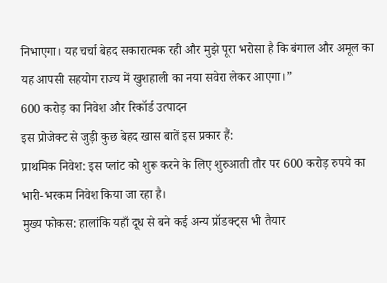निभाएगा। यह चर्चा बेहद सकारात्मक रही और मुझे पूरा भरोसा है कि बंगाल और अमूल का यह आपसी सहयोग राज्य में खुशहाली का नया सवेरा लेकर आएगा।”
600 करोड़ का निवेश और रिकॉर्ड उत्पादन
इस प्रोजेक्ट से जुड़ी कुछ बेहद खास बातें इस प्रकार हैं:
प्राथमिक निवेश: इस प्लांट को शुरू करने के लिए शुरुआती तौर पर 600 करोड़ रुपये का भारी-भरकम निवेश किया जा रहा है।
मुख्य फोकस: हालांकि यहाँ दूध से बने कई अन्य प्रॉडक्ट्स भी तैयार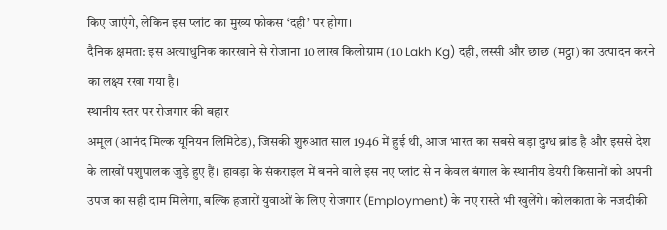किए जाएंगे, लेकिन इस प्लांट का मुख्य फोकस ‘दही’ पर होगा।
दैनिक क्षमता: इस अत्याधुनिक कारखाने से रोजाना 10 लाख किलोग्राम (10 Lakh Kg) दही, लस्सी और छाछ (मट्ठा) का उत्पादन करने का लक्ष्य रखा गया है।
स्थानीय स्तर पर रोजगार की बहार
अमूल (आनंद मिल्क यूनियन लिमिटेड), जिसकी शुरुआत साल 1946 में हुई थी, आज भारत का सबसे बड़ा दुग्ध ब्रांड है और इससे देश के लाखों पशुपालक जुड़े हुए हैं। हावड़ा के संकराइल में बनने वाले इस नए प्लांट से न केवल बंगाल के स्थानीय डेयरी किसानों को अपनी उपज का सही दाम मिलेगा, बल्कि हजारों युवाओं के लिए रोजगार (Employment) के नए रास्ते भी खुलेंगे। कोलकाता के नजदीकी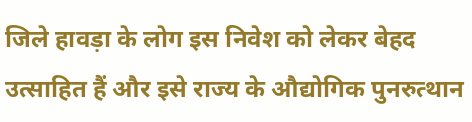जिले हावड़ा के लोग इस निवेश को लेकर बेहद उत्साहित हैं और इसे राज्य के औद्योगिक पुनरुत्थान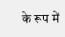के रूप में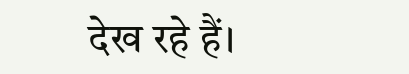देख रहे हैं।